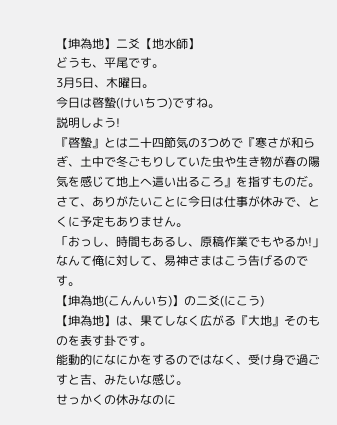【坤為地】二爻【地水師】
どうも、平尾です。
3月5日、木曜日。
今日は啓蟄(けいちつ)ですね。
説明しよう!
『啓蟄』とは二十四節気の3つめで『寒さが和らぎ、土中で冬ごもりしていた虫や生き物が春の陽気を感じて地上へ這い出るころ』を指すものだ。
さて、ありがたいことに今日は仕事が休みで、とくに予定もありません。
「おっし、時間もあるし、原稿作業でもやるか!」
なんて俺に対して、易神さまはこう告げるのです。
【坤為地(こんんいち)】の二爻(にこう)
【坤為地】は、果てしなく広がる『大地』そのものを表す卦です。
能動的になにかをするのではなく、受け身で過ごすと吉、みたいな感じ。
せっかくの休みなのに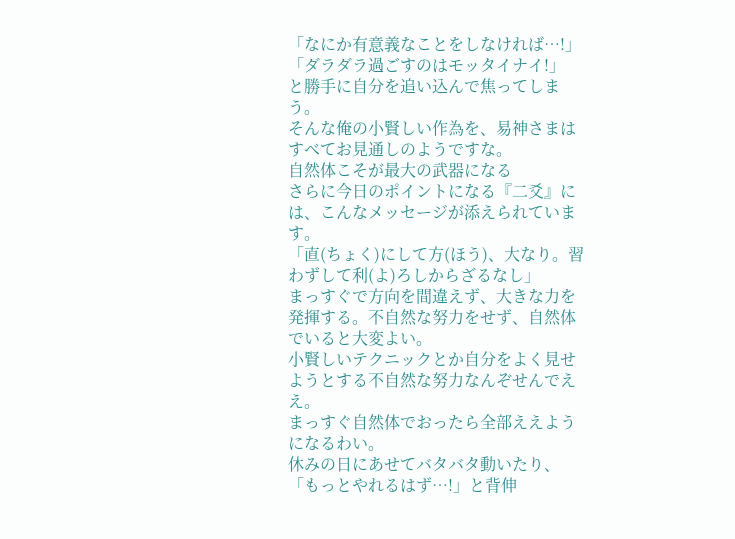「なにか有意義なことをしなければ…!」
「ダラダラ過ごすのはモッタイナイ!」
と勝手に自分を追い込んで焦ってしまう。
そんな俺の小賢しい作為を、易神さまはすべてお見通しのようですな。
自然体こそが最大の武器になる
さらに今日のポイントになる『二爻』には、こんなメッセージが添えられています。
「直(ちょく)にして方(ほう)、大なり。習わずして利(よ)ろしからざるなし」
まっすぐで方向を間違えず、大きな力を発揮する。不自然な努力をせず、自然体でいると大変よい。
小賢しいテクニックとか自分をよく見せようとする不自然な努力なんぞせんでええ。
まっすぐ自然体でおったら全部ええようになるわい。
休みの日にあせてバタバタ動いたり、「もっとやれるはず…!」と背伸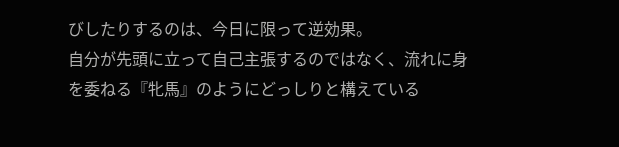びしたりするのは、今日に限って逆効果。
自分が先頭に立って自己主張するのではなく、流れに身を委ねる『牝馬』のようにどっしりと構えている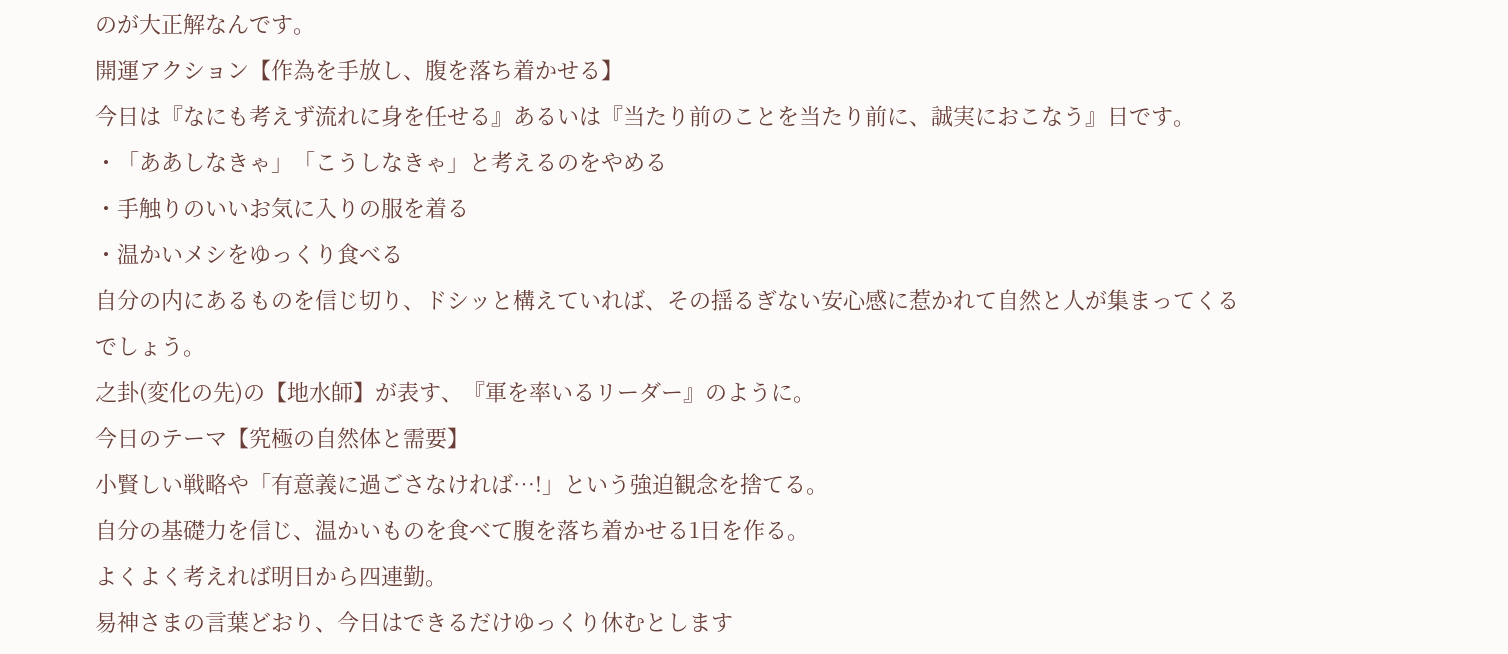のが大正解なんです。
開運アクション【作為を手放し、腹を落ち着かせる】
今日は『なにも考えず流れに身を任せる』あるいは『当たり前のことを当たり前に、誠実におこなう』日です。
・「ああしなきゃ」「こうしなきゃ」と考えるのをやめる
・手触りのいいお気に入りの服を着る
・温かいメシをゆっくり食べる
自分の内にあるものを信じ切り、ドシッと構えていれば、その揺るぎない安心感に惹かれて自然と人が集まってくるでしょう。
之卦(変化の先)の【地水師】が表す、『軍を率いるリーダー』のように。
今日のテーマ【究極の自然体と需要】
小賢しい戦略や「有意義に過ごさなければ…!」という強迫観念を捨てる。
自分の基礎力を信じ、温かいものを食べて腹を落ち着かせる1日を作る。
よくよく考えれば明日から四連勤。
易神さまの言葉どおり、今日はできるだけゆっくり休むとします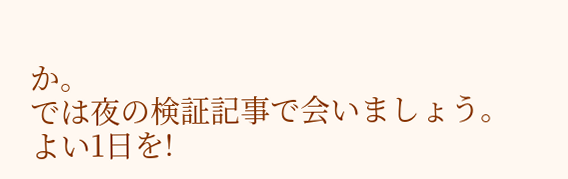か。
では夜の検証記事で会いましょう。
よい1日を!